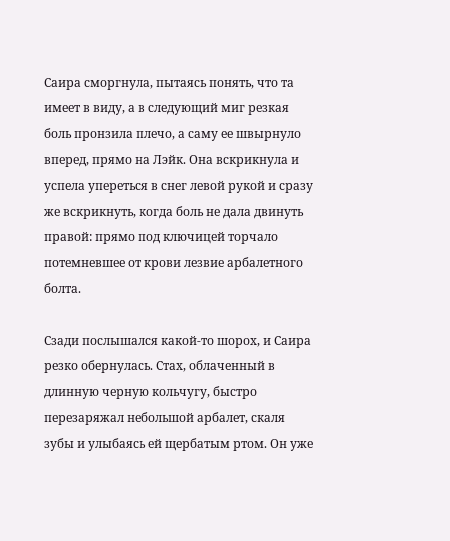Саира сморгнула, пытаясь понять, что та имеет в виду, а в следующий миг резкая боль пронзила плечо, а саму ее швырнуло вперед, прямо на Лэйк. Она вскрикнула и успела упереться в снег левой рукой и сразу же вскрикнуть, когда боль не дала двинуть правой: прямо под ключицей торчало потемневшее от крови лезвие арбалетного болта.

Сзади послышался какой-то шорох, и Саира резко обернулась. Стах, облаченный в длинную черную кольчугу, быстро перезаряжал небольшой арбалет, скаля зубы и улыбаясь ей щербатым ртом. Он уже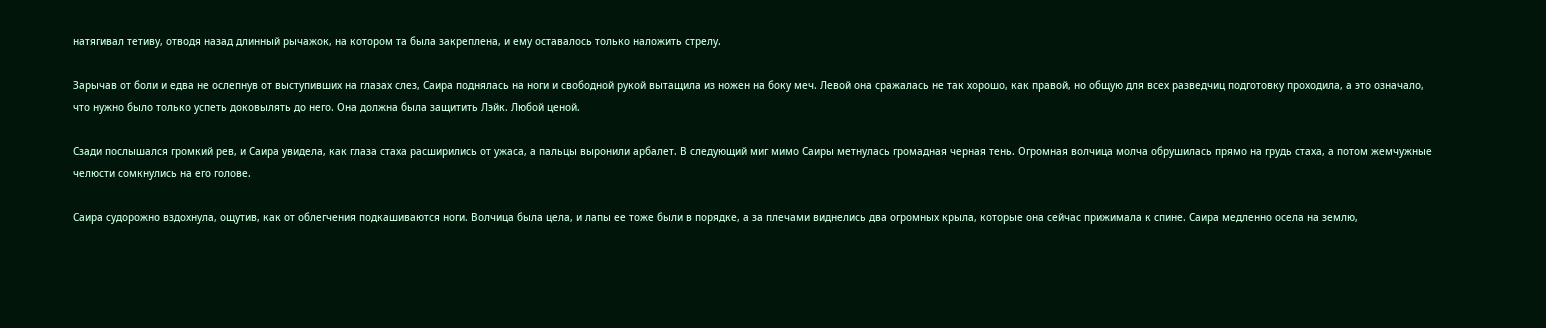натягивал тетиву, отводя назад длинный рычажок, на котором та была закреплена, и ему оставалось только наложить стрелу.

Зарычав от боли и едва не ослепнув от выступивших на глазах слез, Саира поднялась на ноги и свободной рукой вытащила из ножен на боку меч. Левой она сражалась не так хорошо, как правой, но общую для всех разведчиц подготовку проходила, а это означало, что нужно было только успеть доковылять до него. Она должна была защитить Лэйк. Любой ценой.

Сзади послышался громкий рев, и Саира увидела, как глаза стаха расширились от ужаса, а пальцы выронили арбалет. В следующий миг мимо Саиры метнулась громадная черная тень. Огромная волчица молча обрушилась прямо на грудь стаха, а потом жемчужные челюсти сомкнулись на его голове.

Саира судорожно вздохнула, ощутив, как от облегчения подкашиваются ноги. Волчица была цела, и лапы ее тоже были в порядке, а за плечами виднелись два огромных крыла, которые она сейчас прижимала к спине. Саира медленно осела на землю,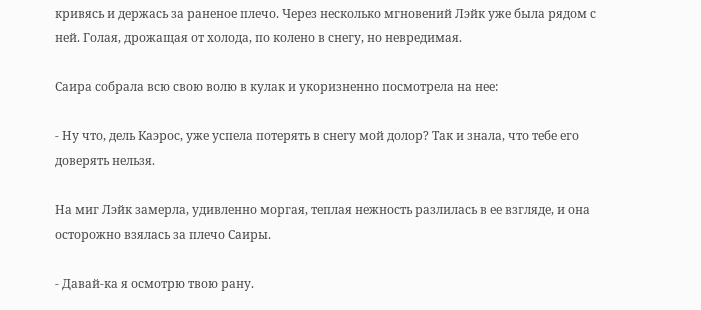кривясь и держась за раненое плечо. Через несколько мгновений Лэйк уже была рядом с ней. Голая, дрожащая от холода, по колено в снегу, но невредимая.

Саира собрала всю свою волю в кулак и укоризненно посмотрела на нее:

- Ну что, дель Каэрос, уже успела потерять в снегу мой долор? Так и знала, что тебе его доверять нельзя.

На миг Лэйк замерла, удивленно моргая, теплая нежность разлилась в ее взгляде, и она осторожно взялась за плечо Саиры.

- Давай-ка я осмотрю твою рану.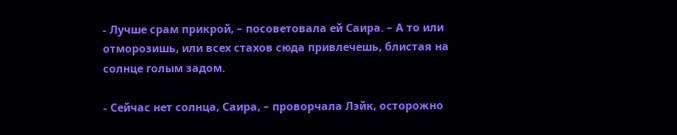- Лучше срам прикрой, – посоветовала ей Саира. – А то или отморозишь, или всех стахов сюда привлечешь, блистая на солнце голым задом.

- Сейчас нет солнца, Саира, – проворчала Лэйк, осторожно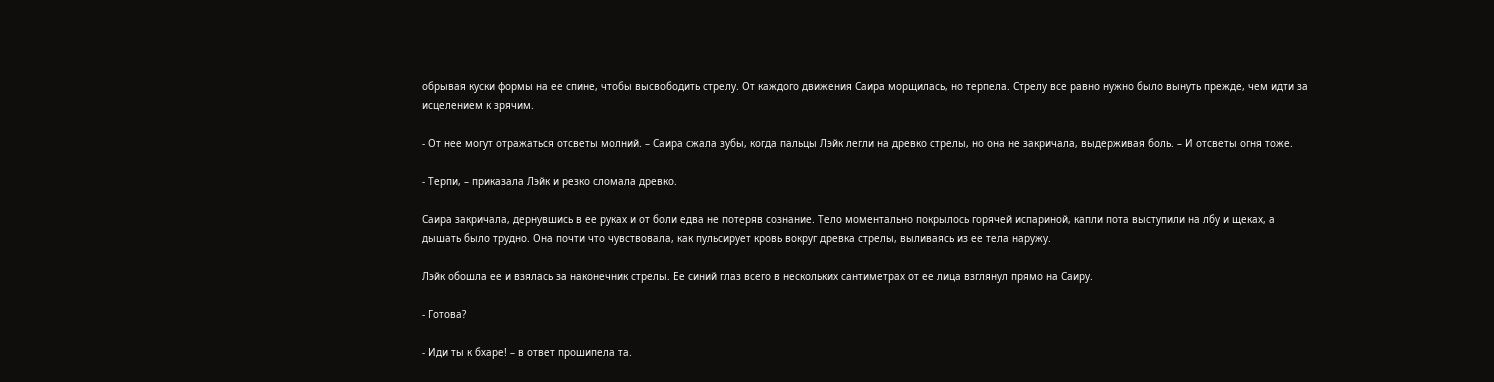обрывая куски формы на ее спине, чтобы высвободить стрелу. От каждого движения Саира морщилась, но терпела. Стрелу все равно нужно было вынуть прежде, чем идти за исцелением к зрячим.

- От нее могут отражаться отсветы молний. – Саира сжала зубы, когда пальцы Лэйк легли на древко стрелы, но она не закричала, выдерживая боль. – И отсветы огня тоже.

- Терпи, – приказала Лэйк и резко сломала древко.

Саира закричала, дернувшись в ее руках и от боли едва не потеряв сознание. Тело моментально покрылось горячей испариной, капли пота выступили на лбу и щеках, а дышать было трудно. Она почти что чувствовала, как пульсирует кровь вокруг древка стрелы, выливаясь из ее тела наружу.

Лэйк обошла ее и взялась за наконечник стрелы. Ее синий глаз всего в нескольких сантиметрах от ее лица взглянул прямо на Саиру.

- Готова?

- Иди ты к бхаре! – в ответ прошипела та.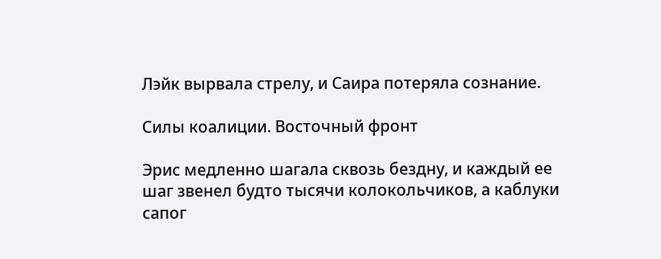Лэйк вырвала стрелу, и Саира потеряла сознание.

Силы коалиции. Восточный фронт

Эрис медленно шагала сквозь бездну, и каждый ее шаг звенел будто тысячи колокольчиков, а каблуки сапог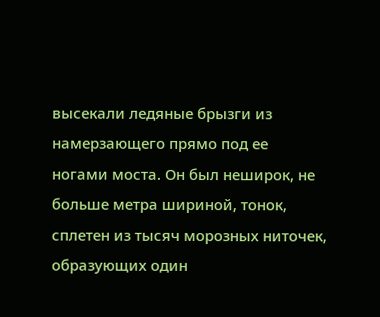высекали ледяные брызги из намерзающего прямо под ее ногами моста. Он был неширок, не больше метра шириной, тонок, сплетен из тысяч морозных ниточек, образующих один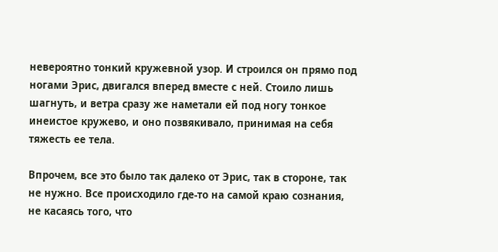невероятно тонкий кружевной узор. И строился он прямо под ногами Эрис, двигался вперед вместе с ней. Стоило лишь шагнуть, и ветра сразу же наметали ей под ногу тонкое инеистое кружево, и оно позвякивало, принимая на себя тяжесть ее тела.

Впрочем, все это было так далеко от Эрис, так в стороне, так не нужно. Все происходило где-то на самой краю сознания, не касаясь того, что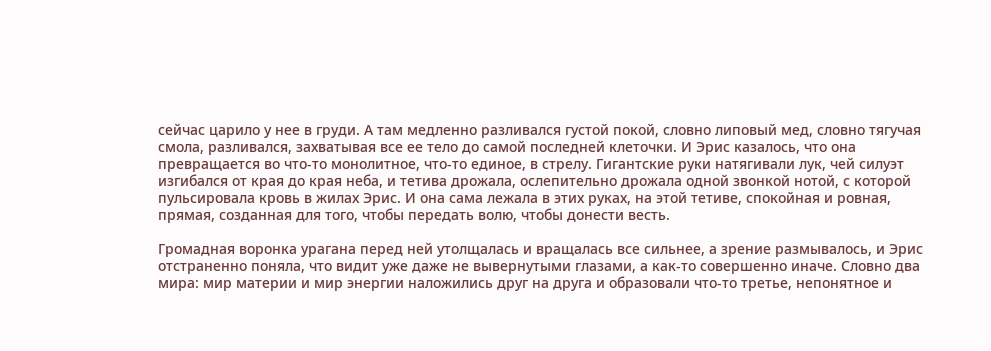сейчас царило у нее в груди. А там медленно разливался густой покой, словно липовый мед, словно тягучая смола, разливался, захватывая все ее тело до самой последней клеточки. И Эрис казалось, что она превращается во что-то монолитное, что-то единое, в стрелу. Гигантские руки натягивали лук, чей силуэт изгибался от края до края неба, и тетива дрожала, ослепительно дрожала одной звонкой нотой, с которой пульсировала кровь в жилах Эрис. И она сама лежала в этих руках, на этой тетиве, спокойная и ровная, прямая, созданная для того, чтобы передать волю, чтобы донести весть.

Громадная воронка урагана перед ней утолщалась и вращалась все сильнее, а зрение размывалось, и Эрис отстраненно поняла, что видит уже даже не вывернутыми глазами, а как-то совершенно иначе. Словно два мира: мир материи и мир энергии наложились друг на друга и образовали что-то третье, непонятное и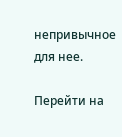непривычное для нее.

Перейти на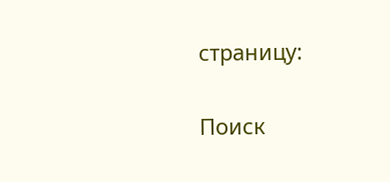страницу:

Поиск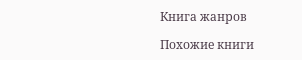Книга жанров

Похожие книги